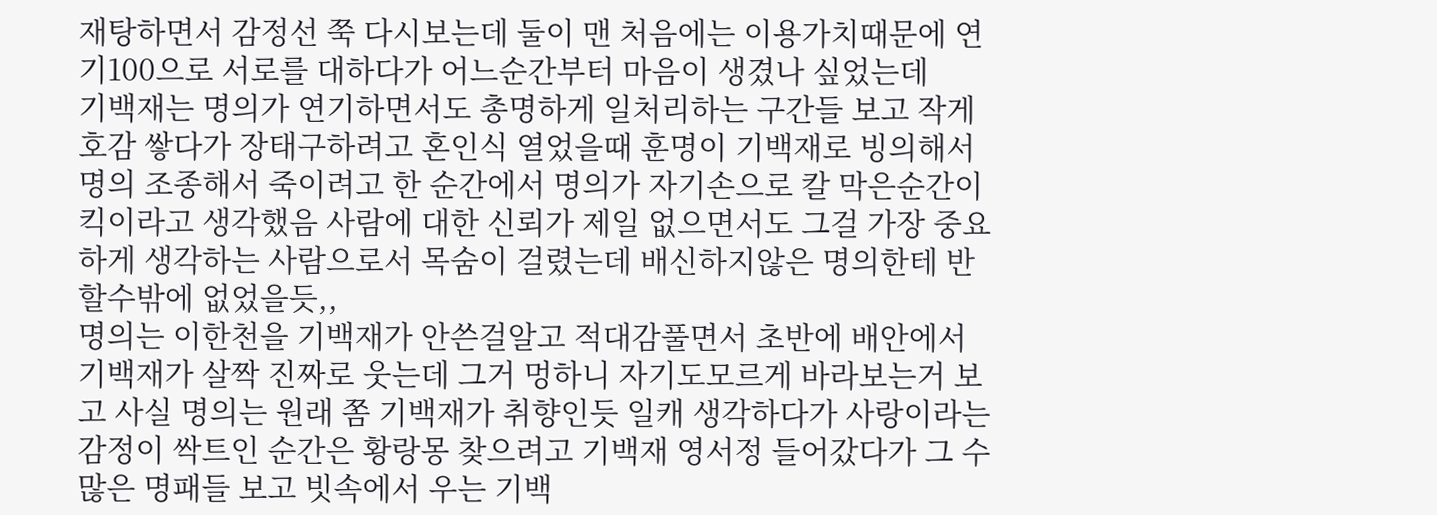재탕하면서 감정선 쭉 다시보는데 둘이 맨 처음에는 이용가치때문에 연기100으로 서로를 대하다가 어느순간부터 마음이 생겼나 싶었는데
기백재는 명의가 연기하면서도 총명하게 일처리하는 구간들 보고 작게 호감 쌓다가 장태구하려고 혼인식 열었을때 훈명이 기백재로 빙의해서 명의 조종해서 죽이려고 한 순간에서 명의가 자기손으로 칼 막은순간이 킥이라고 생각했음 사람에 대한 신뢰가 제일 없으면서도 그걸 가장 중요하게 생각하는 사람으로서 목숨이 걸렸는데 배신하지않은 명의한테 반할수밖에 없었을듯,,
명의는 이한천을 기백재가 안쓴걸알고 적대감풀면서 초반에 배안에서 기백재가 살짝 진짜로 웃는데 그거 멍하니 자기도모르게 바라보는거 보고 사실 명의는 원래 쫌 기백재가 취향인듯 일캐 생각하다가 사랑이라는 감정이 싹트인 순간은 황랑몽 찾으려고 기백재 영서정 들어갔다가 그 수많은 명패들 보고 빗속에서 우는 기백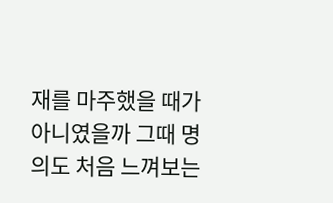재를 마주했을 때가 아니였을까 그때 명의도 처음 느껴보는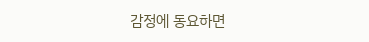감정에 동요하면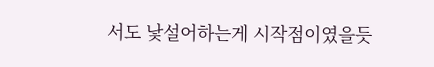서도 낯설어하는게 시작점이였을듯